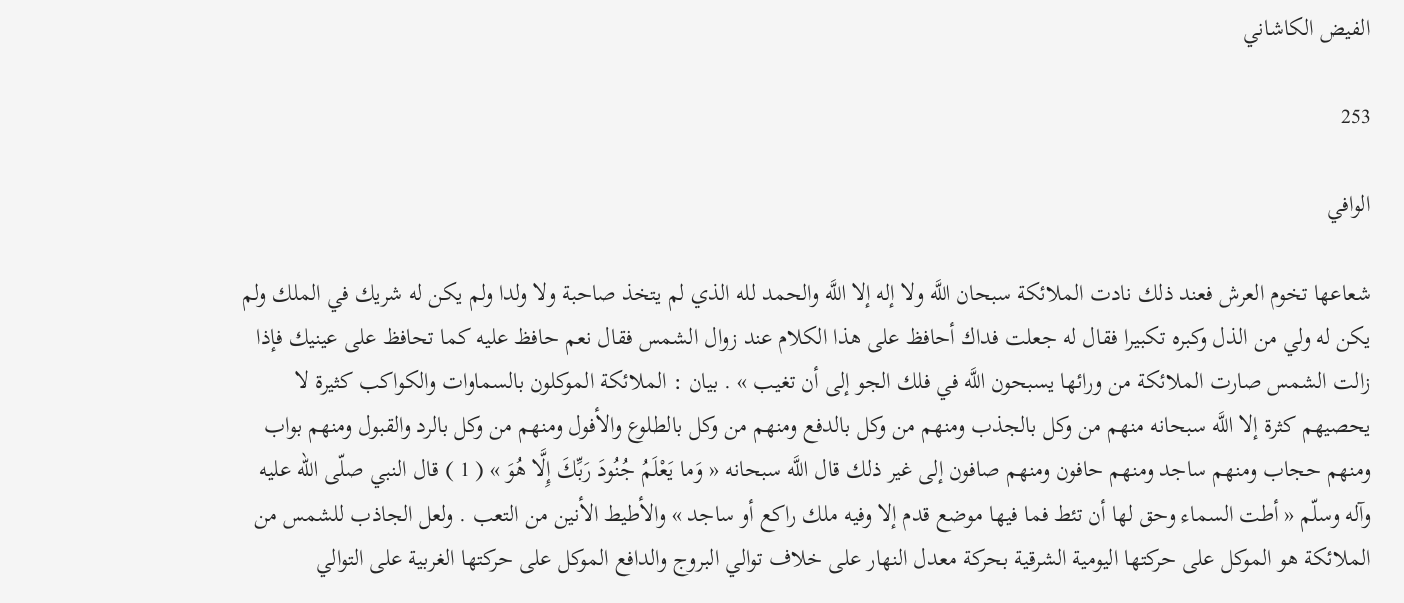الفيض الكاشاني

253

الوافي

شعاعها تخوم العرش فعند ذلك نادت الملائكة سبحان اللَّه ولا إله إلا اللَّه والحمد لله الذي لم يتخذ صاحبة ولا ولدا ولم يكن له شريك في الملك ولم يكن له ولي من الذل وكبره تكبيرا فقال له جعلت فداك أحافظ على هذا الكلام عند زوال الشمس فقال نعم حافظ عليه كما تحافظ على عينيك فإذا زالت الشمس صارت الملائكة من ورائها يسبحون اللَّه في فلك الجو إلى أن تغيب » . بيان : الملائكة الموكلون بالسماوات والكواكب كثيرة لا يحصيهم كثرة إلا اللَّه سبحانه منهم من وكل بالجذب ومنهم من وكل بالدفع ومنهم من وكل بالطلوع والأفول ومنهم من وكل بالرد والقبول ومنهم بواب ومنهم حجاب ومنهم ساجد ومنهم حافون ومنهم صافون إلى غير ذلك قال اللَّه سبحانه « وَما يَعْلَمُ جُنُودَ رَبِّكَ إِلَّا هُوَ » ( 1 ) قال النبي صلّى الله عليه وآله وسلّم « أطت السماء وحق لها أن تئط فما فيها موضع قدم إلا وفيه ملك راكع أو ساجد » والأطيط الأنين من التعب . ولعل الجاذب للشمس من الملائكة هو الموكل على حركتها اليومية الشرقية بحركة معدل النهار على خلاف توالي البروج والدافع الموكل على حركتها الغربية على التوالي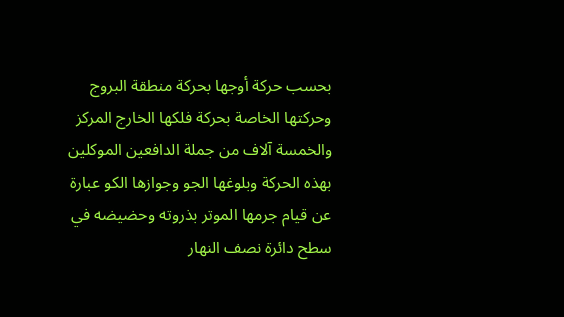بحسب حركة أوجها بحركة منطقة البروج وحركتها الخاصة بحركة فلكها الخارج المركز والخمسة آلاف من جملة الدافعين الموكلين بهذه الحركة وبلوغها الجو وجوازها الكو عبارة عن قيام جرمها الموتر بذروته وحضيضه في سطح دائرة نصف النهار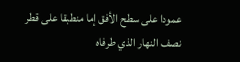عمودا على سطح الأفق إما منطبقا على قطر نصف النهار الذي طرفاه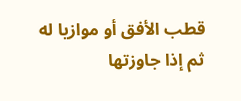قطب الأفق أو موازيا له ثم إذا جاوزتها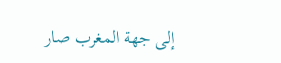إلى جهة المغرب صار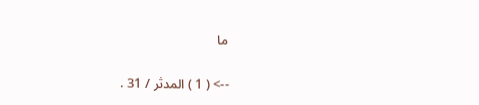ما

--> ( 1 ) المدثر / 31 .